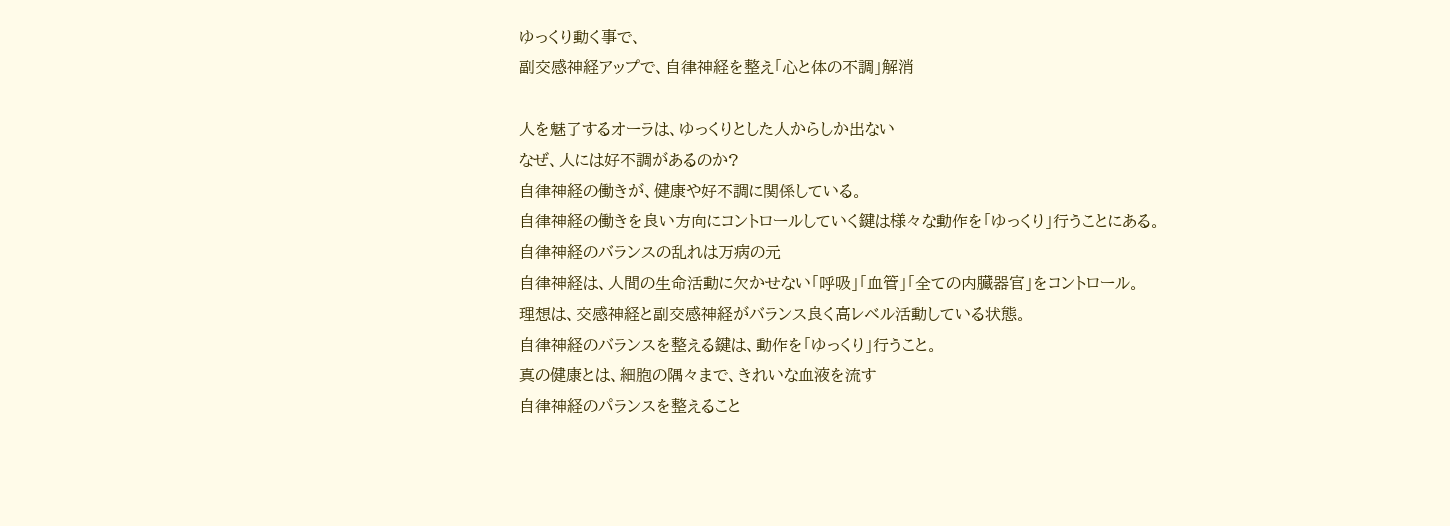ゆっくり動く事で、
副交感神経アップで、自律神経を整え「心と体の不調」解消

人を魅了するオーラは、ゆっくりとした人からしか出ない
なぜ、人には好不調があるのか?
自律神経の働きが、健康や好不調に関係している。
自律神経の働きを良い方向にコントロールしていく鍵は様々な動作を「ゆっくり」行うことにある。
自律神経のバランスの乱れは万病の元
自律神経は、人間の生命活動に欠かせない「呼吸」「血管」「全ての内臓器官」をコントロール。
理想は、交感神経と副交感神経がバランス良く高レベル活動している状態。
自律神経のバランスを整える鍵は、動作を「ゆっくり」行うこと。
真の健康とは、細胞の隅々まで、きれいな血液を流す
自律神経のパランスを整えること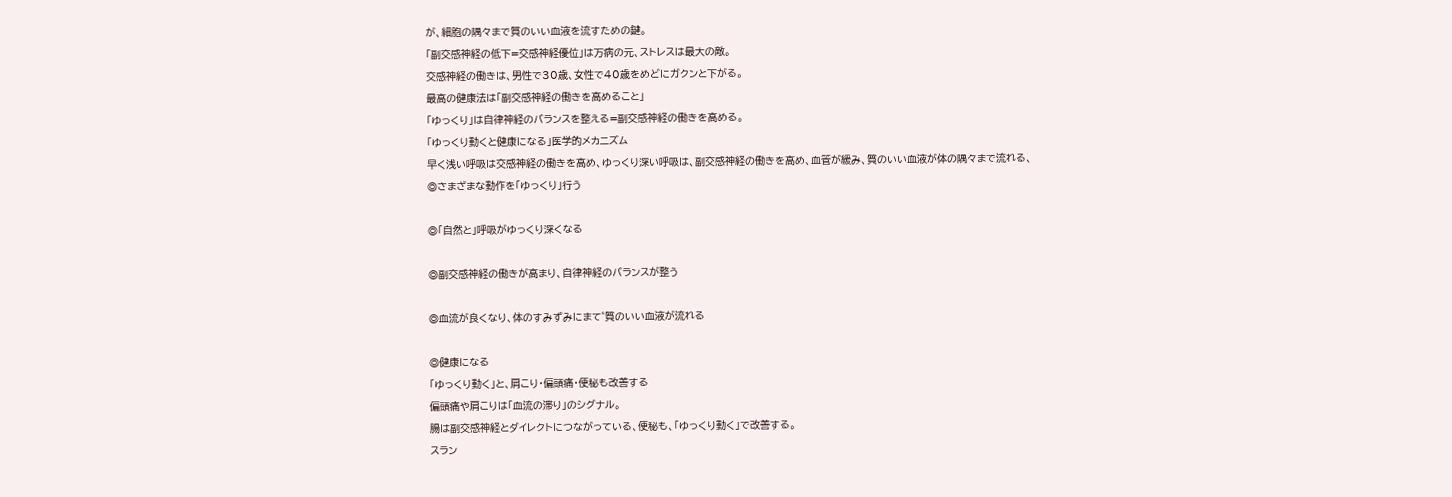が、細胞の隅々まで質のいい血液を流すための鍵。
「副交感神経の低下=交感神経優位」は万病の元、ストレスは最大の敵。
交感神経の働きは、男性で30歳、女性で40歳をめどにガクンと下がる。
最高の健康法は「副交感神経の働きを高めること」
「ゆっくり」は自律神経のバランスを整える=副交感神経の働きを高める。
「ゆっくり動くと健康になる」医学的メカニズム
早く浅い呼吸は交感神経の働きを高め、ゆっくり深い呼吸は、副交感神経の働きを高め、血管が緩み、質のいい血液が体の隅々まで流れる、
◎さまざまな動作を「ゆっくり」行う

◎「自然と」呼吸がゆっくり深くなる

◎副交感神経の働きが高まり、自律神経のバランスが整う

◎血流が良くなり、体のすみずみにまて゜質のいい血液が流れる

◎健康になる
「ゆっくり動く」と、肩こり・偏頭痛・便秘も改善する
偏頭痛や肩こりは「血流の滞り」のシグナル。
腸は副交感神経とダイレクトにつながっている、便秘も、「ゆっくり動く」で改善する。
スラン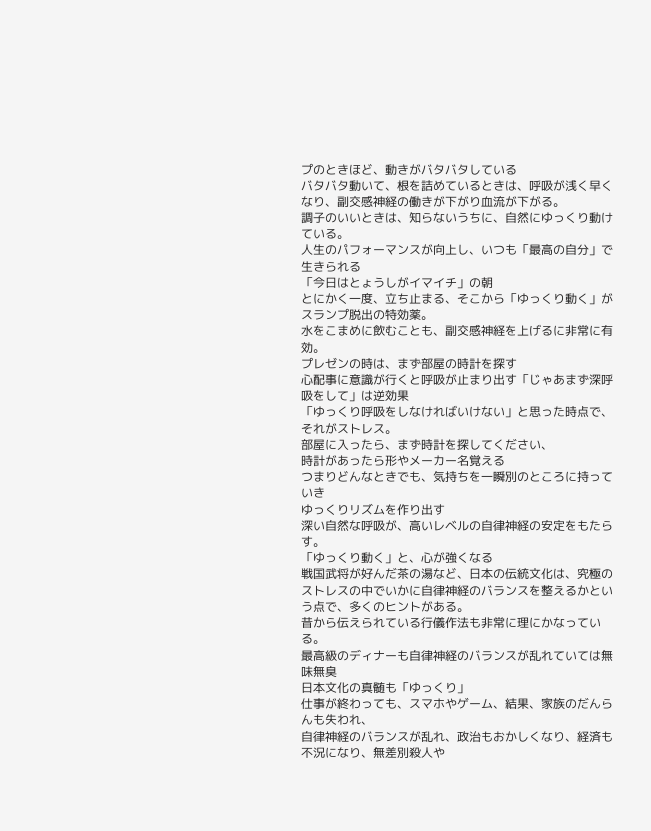プのときほど、動きがバタバタしている
バタバタ動いて、根を詰めているときは、呼吸が浅く早くなり、副交感神経の働きが下がり血流が下がる。
調子のいいときは、知らないうちに、自然にゆっくり動けている。
人生のパフォーマンスが向上し、いつも「最高の自分」で生きられる
「今日はとょうしがイマイチ」の朝
とにかく一度、立ち止まる、そこから「ゆっくり動く」がスランプ脱出の特効薬。
水をこまめに飲むことも、副交感神経を上げるに非常に有効。
プレゼンの時は、まず部屋の時計を探す
心配事に意識が行くと呼吸が止まり出す「じゃあまず深呼吸をして」は逆効果
「ゆっくり呼吸をしなければいけない」と思った時点で、それがストレス。
部屋に入ったら、まず時計を探してください、
時計があったら形やメーカー名覚える
つまりどんなときでも、気持ちを一瞬別のところに持っていき
ゆっくりリズムを作り出す
深い自然な呼吸が、高いレベルの自律神経の安定をもたらす。
「ゆっくり動く」と、心が強くなる
戦国武将が好んだ茶の湯など、日本の伝統文化は、究極のストレスの中でいかに自律神経のバランスを整えるかという点で、多くのヒントがある。
昔から伝えられている行儀作法も非常に理にかなっている。
最高級のディナーも自律神経のバランスが乱れていては無味無臭
日本文化の真髄も「ゆっくり」
仕事が終わっても、スマホやゲーム、結果、家族のだんらんも失われ、
自律神経のバランスが乱れ、政治もおかしくなり、経済も不況になり、無差別殺人や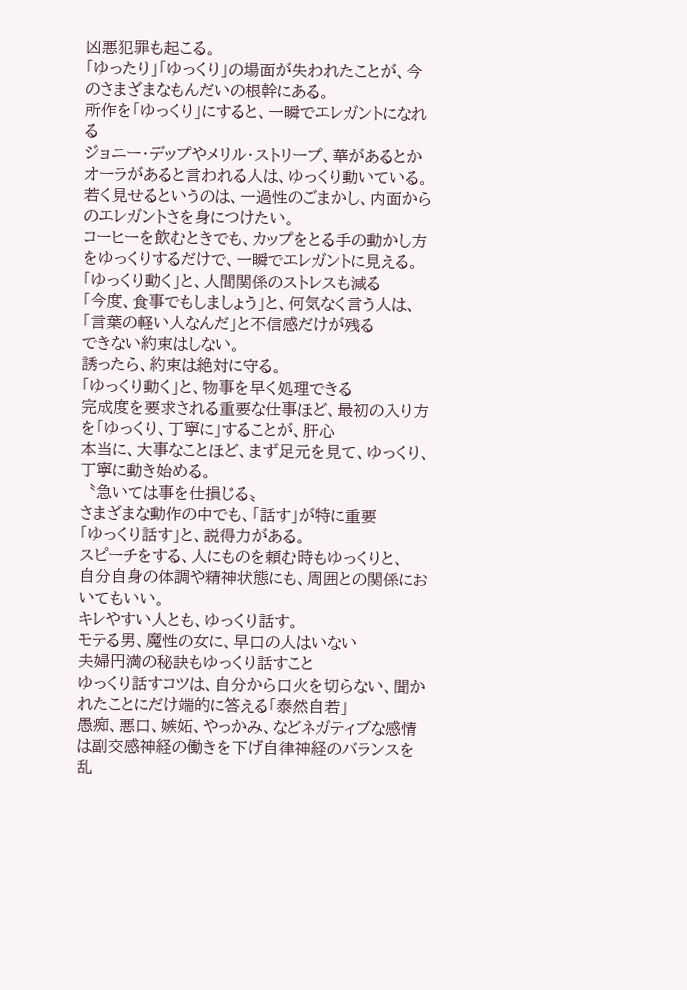凶悪犯罪も起こる。
「ゆったり」「ゆっくり」の場面が失われたことが、今のさまざまなもんだいの根幹にある。
所作を「ゆっくり」にすると、一瞬でエレガントになれる
ジョニー・デップやメリル・ストリープ、華があるとかオーラがあると言われる人は、ゆっくり動いている。
若く見せるというのは、一過性のごまかし、内面からのエレガントさを身につけたい。
コーヒーを飲むときでも、カップをとる手の動かし方をゆっくりするだけで、一瞬でエレガントに見える。
「ゆっくり動く」と、人間関係のストレスも減る
「今度、食事でもしましょう」と、何気なく言う人は、「言葉の軽い人なんだ」と不信感だけが残る
できない約束はしない。
誘ったら、約束は絶対に守る。
「ゆっくり動く」と、物事を早く処理できる
完成度を要求される重要な仕事ほど、最初の入り方を「ゆっくり、丁寧に」することが、肝心
本当に、大事なことほど、まず足元を見て、ゆっくり、丁寧に動き始める。
〝急いては事を仕損じる〟
さまざまな動作の中でも、「話す」が特に重要
「ゆっくり話す」と、説得力がある。
スピーチをする、人にものを頼む時もゆっくりと、
自分自身の体調や精神状態にも、周囲との関係においてもいい。
キレやすい人とも、ゆっくり話す。
モテる男、魔性の女に、早口の人はいない
夫婦円満の秘訣もゆっくり話すこと
ゆっくり話すコツは、自分から口火を切らない、聞かれたことにだけ端的に答える「泰然自若」
愚痴、悪口、嫉妬、やっかみ、などネガティブな感情は副交感神経の働きを下げ自律神経のバランスを乱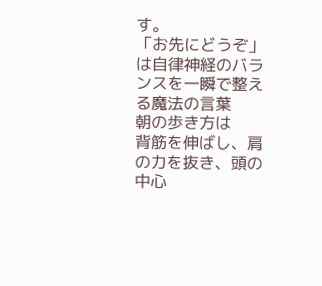す。
「お先にどうぞ」は自律神経のバランスを一瞬で整える魔法の言葉
朝の歩き方は
背筋を伸ばし、肩の力を抜き、頭の中心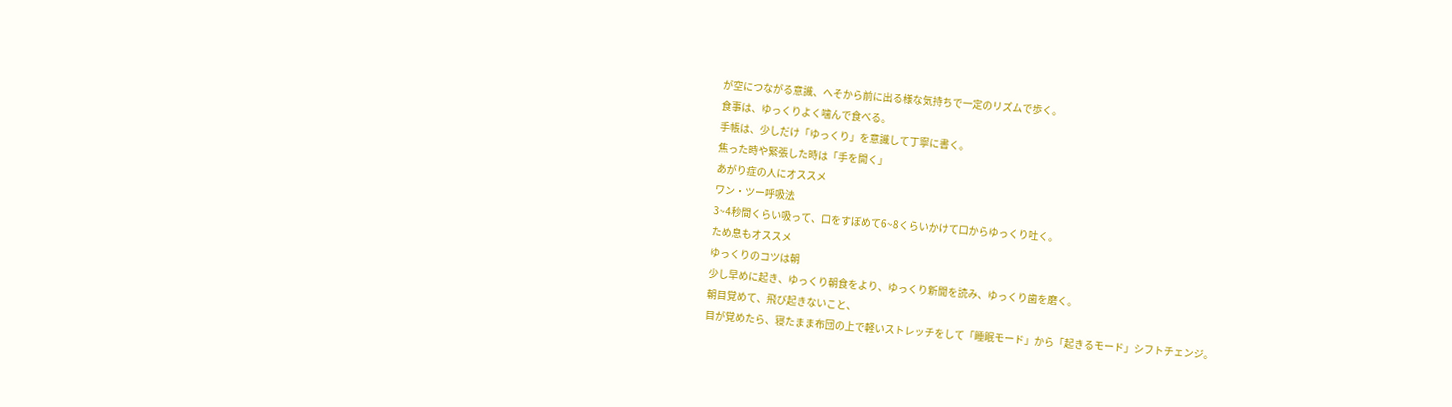が空につながる意識、へそから前に出る様な気持ちで一定のリズムで歩く。
食事は、ゆっくりよく噛んで食べる。
手帳は、少しだけ「ゆっくり」を意識して丁寧に書く。
焦った時や緊張した時は「手を開く」
あがり症の人にオススメ
ワン・ツー呼吸法
3~4秒間くらい吸って、口をすぼめて6~8くらいかけて口からゆっくり吐く。
ため息もオススメ
ゆっくりのコツは朝
少し早めに起き、ゆっくり朝食をより、ゆっくり新聞を読み、ゆっくり歯を磨く。
朝目覚めて、飛び起きないこと、
目が覚めたら、寝たまま布団の上で軽いストレッチをして「睡眠モード」から「起きるモード」シフトチェンジ。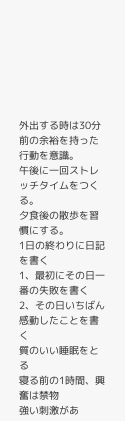外出する時は30分前の余裕を持った行動を意識。
午後に一回ストレッチタイムをつくる。
夕食後の散歩を習慣にする。
1日の終わりに日記を書く
1、最初にその日一番の失敗を書く
2、その日いちばん感動したことを書く
質のいい睡眠をとる
寝る前の1時間、興奮は禁物
強い刺激があ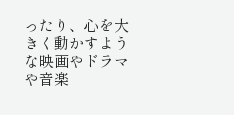ったり、心を大きく動かすような映画やドラマや音楽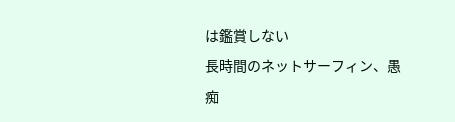は鑑賞しない
長時間のネットサーフィン、愚痴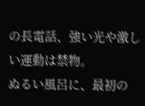の長電話、強い光や激しい運動は禁物。
ぬるい風呂に、最初の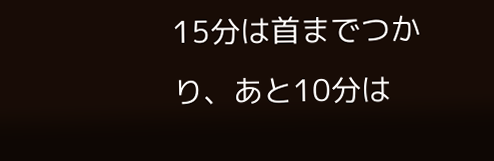15分は首までつかり、あと10分は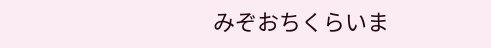みぞおちくらいま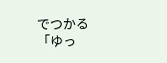でつかる
「ゆっ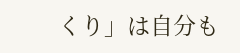くり」は自分も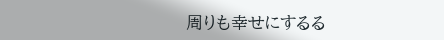周りも幸せにするる